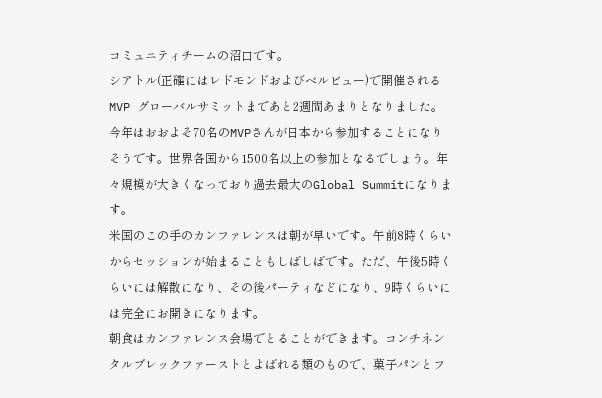コミュニティチームの沼口です。
シアトル(正確にはレドモンドおよびベルビュー)で開催されるMVP グローバルサミットまであと2週間あまりとなりました。
今年はおおよそ70名のMVPさんが日本から参加することになりそうです。世界各国から1500名以上の参加となるでしょう。年々規模が大きくなっており過去最大のGlobal Summitになります。
米国のこの手のカンファレンスは朝が早いです。午前8時くらいからセッションが始まることもしばしばです。ただ、午後5時くらいには解散になり、その後パーティなどになり、9時くらいには完全にお開きになります。
朝食はカンファレンス会場でとることができます。コンチネンタルブレックファーストとよばれる類のもので、菓子パンとフ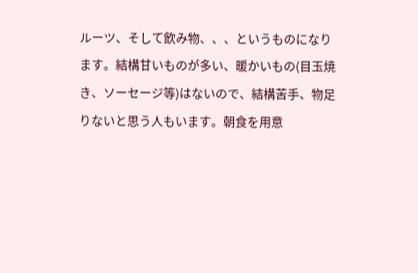ルーツ、そして飲み物、、、というものになります。結構甘いものが多い、暖かいもの(目玉焼き、ソーセージ等)はないので、結構苦手、物足りないと思う人もいます。朝食を用意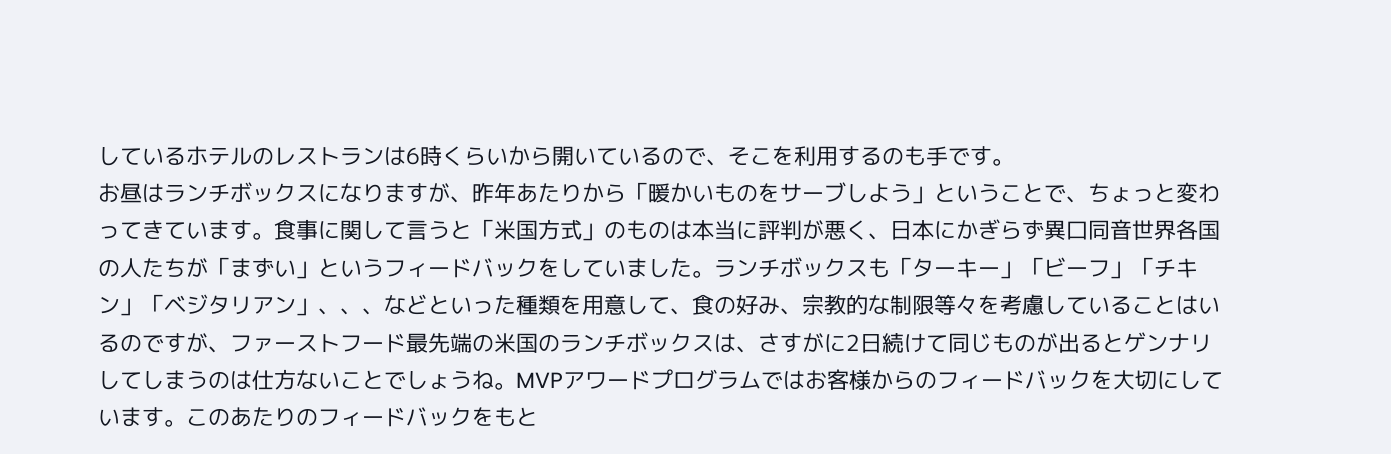しているホテルのレストランは6時くらいから開いているので、そこを利用するのも手です。
お昼はランチボックスになりますが、昨年あたりから「暖かいものをサーブしよう」ということで、ちょっと変わってきています。食事に関して言うと「米国方式」のものは本当に評判が悪く、日本にかぎらず異口同音世界各国の人たちが「まずい」というフィードバックをしていました。ランチボックスも「ターキー」「ビーフ」「チキン」「ベジタリアン」、、、などといった種類を用意して、食の好み、宗教的な制限等々を考慮していることはいるのですが、ファーストフード最先端の米国のランチボックスは、さすがに2日続けて同じものが出るとゲンナリしてしまうのは仕方ないことでしょうね。MVPアワードプログラムではお客様からのフィードバックを大切にしています。このあたりのフィードバックをもと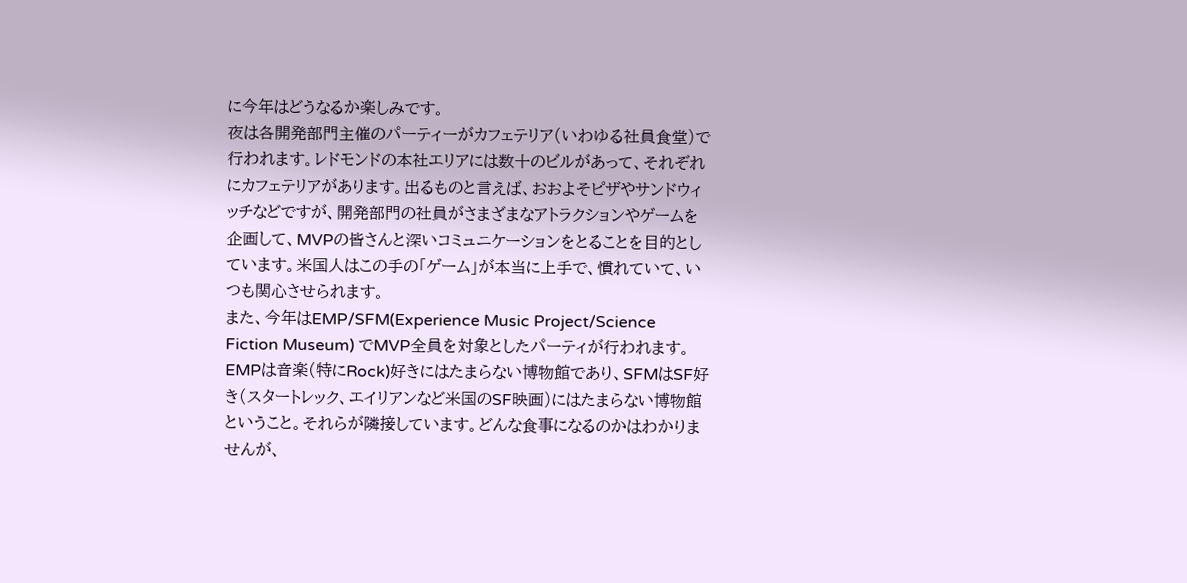に今年はどうなるか楽しみです。
夜は各開発部門主催のパーティーがカフェテリア(いわゆる社員食堂)で行われます。レドモンドの本社エリアには数十のビルがあって、それぞれにカフェテリアがあります。出るものと言えば、おおよそピザやサンドウィッチなどですが、開発部門の社員がさまざまなアトラクションやゲームを企画して、MVPの皆さんと深いコミュニケーションをとることを目的としています。米国人はこの手の「ゲーム」が本当に上手で、慣れていて、いつも関心させられます。
また、今年はEMP/SFM(Experience Music Project/Science Fiction Museum) でMVP全員を対象としたパーティが行われます。EMPは音楽(特にRock)好きにはたまらない博物館であり、SFMはSF好き(スタートレック、エイリアンなど米国のSF映画)にはたまらない博物館ということ。それらが隣接しています。どんな食事になるのかはわかりませんが、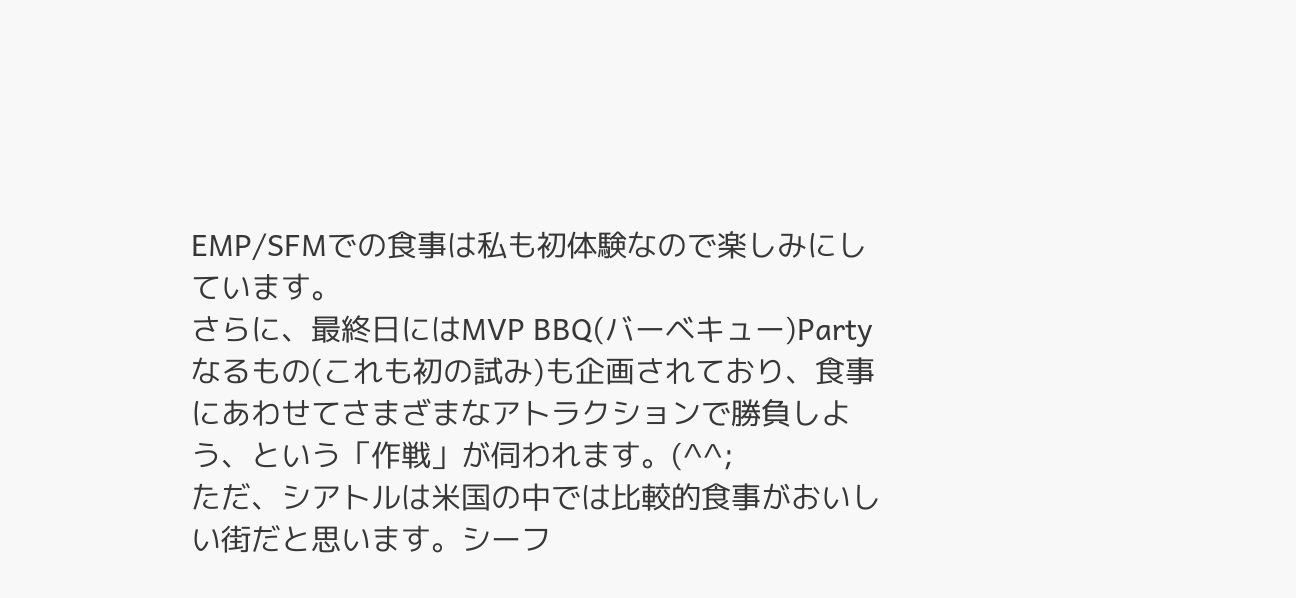EMP/SFMでの食事は私も初体験なので楽しみにしています。
さらに、最終日にはMVP BBQ(バーベキュー)Partyなるもの(これも初の試み)も企画されており、食事にあわせてさまざまなアトラクションで勝負しよう、という「作戦」が伺われます。(^^;
ただ、シアトルは米国の中では比較的食事がおいしい街だと思います。シーフ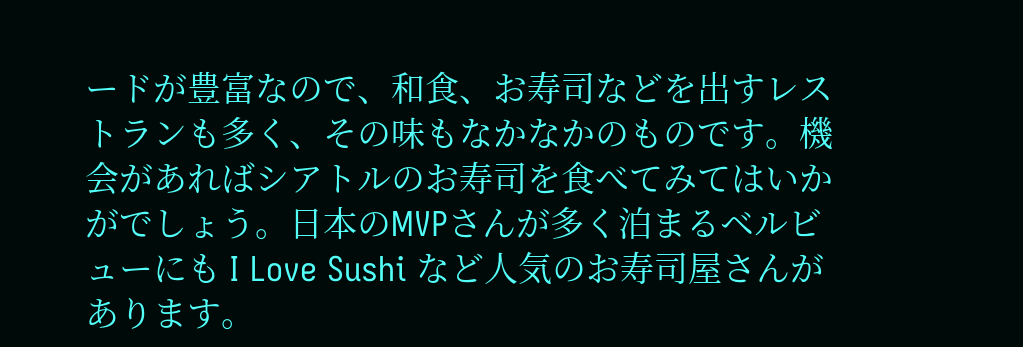ードが豊富なので、和食、お寿司などを出すレストランも多く、その味もなかなかのものです。機会があればシアトルのお寿司を食べてみてはいかがでしょう。日本のMVPさんが多く泊まるベルビューにも I Love Sushi など人気のお寿司屋さんがあります。